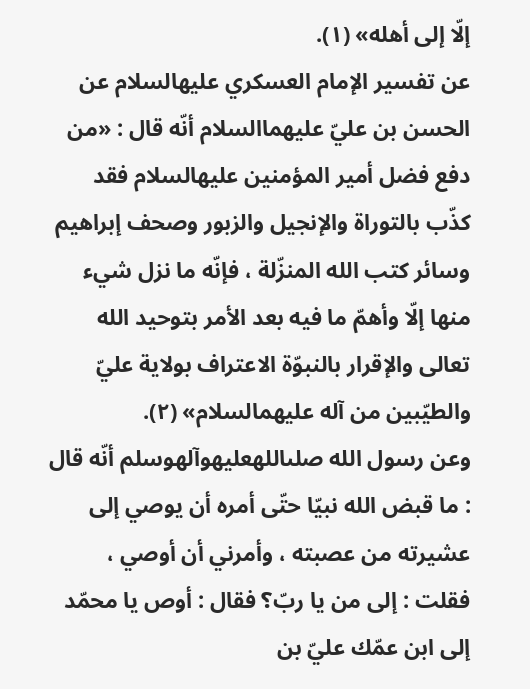إلّا إلى أهله» (١).
عن تفسير الإمام العسكري عليهالسلام عن الحسن بن عليّ عليهماالسلام أنّه قال : «من دفع فضل أمير المؤمنين عليهالسلام فقد كذّب بالتوراة والإنجيل والزبور وصحف إبراهيم وسائر كتب الله المنزّلة ، فإنّه ما نزل شيء منها إلّا وأهمّ ما فيه بعد الأمر بتوحيد الله تعالى والإقرار بالنبوّة الاعتراف بولاية عليّ والطيّبين من آله عليهمالسلام» (٢).
وعن رسول الله صلىاللهعليهوآلهوسلم أنّه قال : ما قبض الله نبيّا حتّى أمره أن يوصي إلى عشيرته من عصبته ، وأمرني أن أوصي ، فقلت : إلى من يا ربّ؟ فقال : أوص يا محمّد إلى ابن عمّك عليّ بن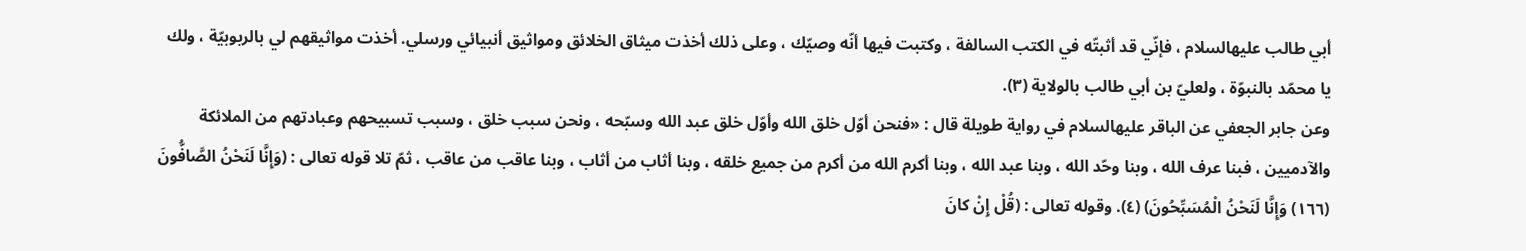أبي طالب عليهالسلام ، فإنّي قد أثبتّه في الكتب السالفة ، وكتبت فيها أنّه وصيّك ، وعلى ذلك أخذت ميثاق الخلائق ومواثيق أنبيائي ورسلي. أخذت مواثيقهم لي بالربوبيّة ، ولك يا محمّد بالنبوّة ، ولعليّ بن أبي طالب بالولاية (٣).
وعن جابر الجعفي عن الباقر عليهالسلام في رواية طويلة قال : «فنحن أوّل خلق الله وأوّل خلق عبد الله وسبّحه ، ونحن سبب خلق ، وسبب تسبيحهم وعبادتهم من الملائكة والآدميين ، فبنا عرف الله ، وبنا وحّد الله ، وبنا عبد الله ، وبنا أكرم الله من أكرم من جميع خلقه ، وبنا أثاب من أثاب ، وبنا عاقب من عاقب ، ثمّ تلا قوله تعالى : (وَإِنَّا لَنَحْنُ الصَّافُّونَ (١٦٦) وَإِنَّا لَنَحْنُ الْمُسَبِّحُونَ) (٤). وقوله تعالى : (قُلْ إِنْ كانَ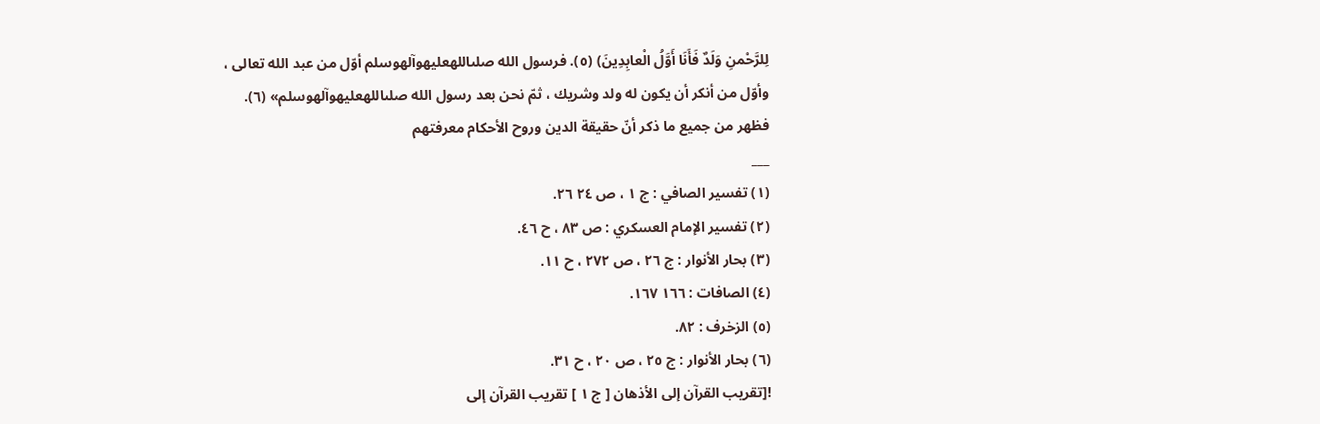لِلرَّحْمنِ وَلَدٌ فَأَنَا أَوَّلُ الْعابِدِينَ) (٥). فرسول الله صلىاللهعليهوآلهوسلم أوّل من عبد الله تعالى ، وأوّل من أنكر أن يكون له ولد وشريك ، ثمّ نحن بعد رسول الله صلىاللهعليهوآلهوسلم» (٦).
فظهر من جميع ما ذكر أنّ حقيقة الدين وروح الأحكام معرفتهم
___
(١) تفسير الصافي : ج ١ ، ص ٢٤ ٢٦.
(٢) تفسير الإمام العسكري : ص ٨٣ ، ح ٤٦.
(٣) بحار الأنوار : ج ٢٦ ، ص ٢٧٢ ، ح ١١.
(٤) الصافات : ١٦٦ ١٦٧.
(٥) الزخرف : ٨٢.
(٦) بحار الأنوار : ج ٢٥ ، ص ٢٠ ، ح ٣١.
![تقريب القرآن إلى الأذهان [ ج ١ ] تقريب القرآن إلى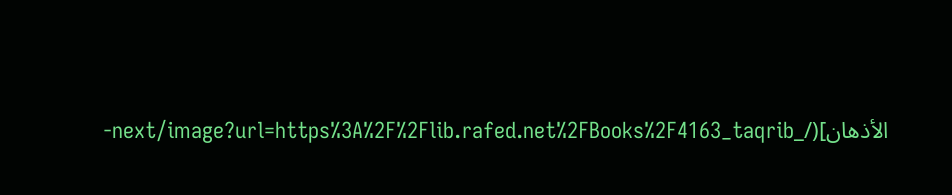الأذهان](/_next/image?url=https%3A%2F%2Flib.rafed.net%2FBooks%2F4163_taqrib-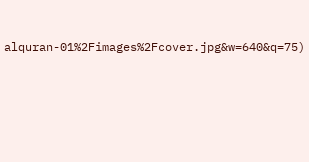alquran-01%2Fimages%2Fcover.jpg&w=640&q=75)